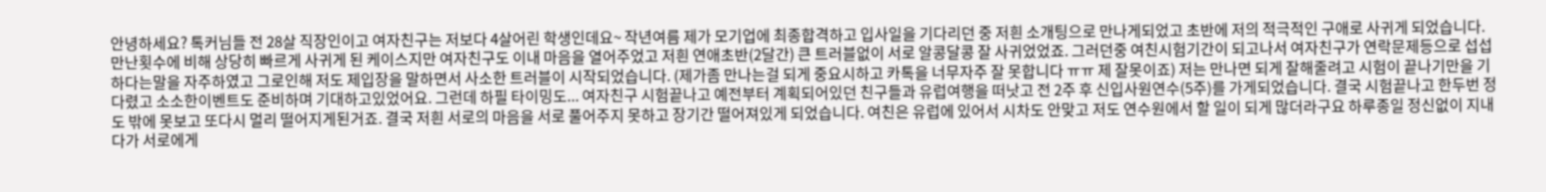안녕하세요? 톡커님들 전 28살 직장인이고 여자친구는 저보다 4살어린 학생인데요~ 작년여름 제가 모기업에 최종합격하고 입사일을 기다리던 중 저흰 소개팅으로 만나게되었고 초반에 저의 적극적인 구애로 사귀게 되었습니다. 만난횟수에 비해 상당히 빠르게 사귀게 된 케이스지만 여자친구도 이내 마음을 열어주었고 저흰 연애초반(2달간) 큰 트러블없이 서로 알콩달콩 잘 사귀었었죠. 그러던중 여친시험기간이 되고나서 여자친구가 연락문제등으로 섭섭하다는말을 자주하였고 그로인해 저도 제입장을 말하면서 사소한 트러블이 시작되었습니다. (제가좀 만나는걸 되게 중요시하고 카톡을 너무자주 잘 못합니다 ㅠㅠ 제 잘못이죠) 저는 만나면 되게 잘해줄려고 시험이 끝나기만을 기다렸고 소소한이벤트도 준비하며 기대하고있었어요. 그런데 하필 타이밍도... 여자친구 시험끝나고 예전부터 계획되어있던 친구들과 유럽여행을 떠낫고 전 2주 후 신입사원연수(5주)를 가게되었습니다. 결국 시험끝나고 한두번 정도 밖에 못보고 또다시 멀리 떨어지게된거죠. 결국 저흰 서로의 마음을 서로 풀어주지 못하고 장기간 떨어져있게 되었습니다. 여친은 유럽에 있어서 시차도 안맞고 저도 연수원에서 할 일이 되게 많더라구요 하루종일 정신없이 지내다가 서로에게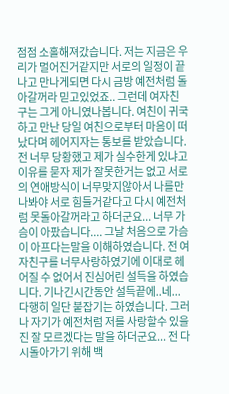점점 소홀해져갔습니다. 저는 지금은 우리가 멀어진거같지만 서로의 일정이 끝나고 만나게되면 다시 금방 예전처럼 돌아갈꺼라 믿고있었죠.. 그런데 여자친구는 그게 아니였나봅니다. 여친이 귀국하고 만난 당일 여친으로부터 마음이 떠났다며 헤어지자는 통보를 받았습니다. 전 너무 당황했고 제가 실수한게 있냐고 이유를 묻자 제가 잘못한거는 없고 서로의 연애방식이 너무맞지않아서 나를만나봐야 서로 힘들거같다고 다시 예전처럼 못돌아갈꺼라고 하더군요... 너무 가슴이 아팠습니다.... 그날 처음으로 가슴이 아프다는말을 이해하였습니다. 전 여자친구를 너무사랑하였기에 이대로 헤어질 수 없어서 진심어린 설득을 하였습니다. 기나긴시간동안 설득끝에..네...다행히 일단 붙잡기는 하였습니다. 그러나 자기가 예전처럼 저를 사랑할수 있을진 잘 모르겠다는 말을 하더군요... 전 다시돌아가기 위해 백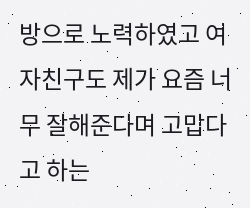방으로 노력하였고 여자친구도 제가 요즘 너무 잘해준다며 고맙다고 하는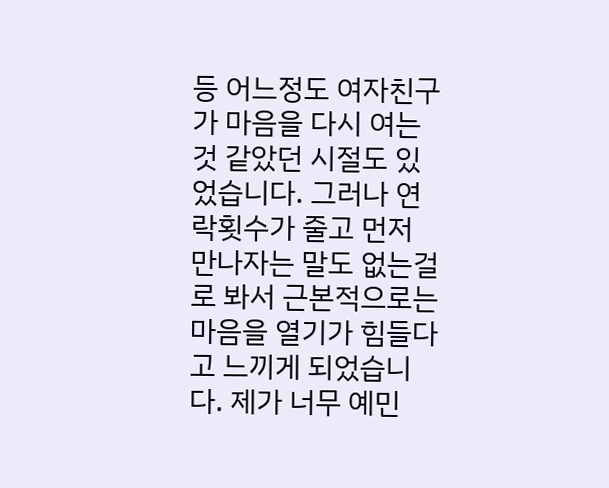등 어느정도 여자친구가 마음을 다시 여는것 같았던 시절도 있었습니다. 그러나 연락횟수가 줄고 먼저 만나자는 말도 없는걸로 봐서 근본적으로는 마음을 열기가 힘들다고 느끼게 되었습니다. 제가 너무 예민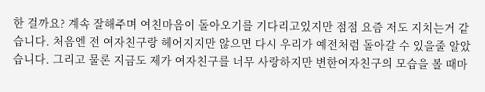한 걸까요? 계속 잘해주며 여친마음이 돌아오기를 기다리고있지만 점점 요즘 저도 지치는거 같습니다. 처음엔 전 여자친구랑 헤어지지만 않으면 다시 우리가 예전처럼 돌아갈 수 있을줄 알았습니다. 그리고 물론 지금도 제가 여자친구를 너무 사랑하지만 변한여자친구의 모습을 볼 때마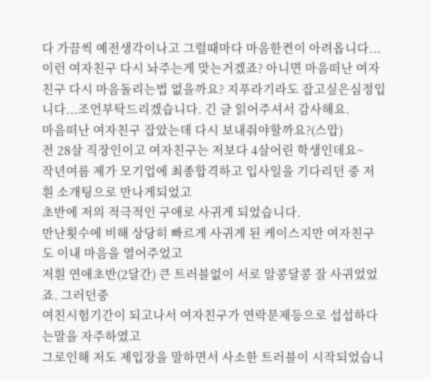다 가끔씩 예전생각이나고 그럴때마다 마음한켠이 아려옵니다... 이런 여자친구 다시 놔주는게 맞는거겠죠? 아니면 마음떠난 여자친구 다시 마음돌리는법 없을까요? 지푸라기라도 잡고싶은심정입니다...조언부탁드리겠습니다. 긴 글 읽어주셔서 감사해요.
마음떠난 여자친구 잡았는데 다시 보내줘야할까요?(스압)
전 28살 직장인이고 여자친구는 저보다 4살어린 학생인데요~
작년여름 제가 모기업에 최종합격하고 입사일을 기다리던 중 저흰 소개팅으로 만나게되었고
초반에 저의 적극적인 구애로 사귀게 되었습니다.
만난횟수에 비해 상당히 빠르게 사귀게 된 케이스지만 여자친구도 이내 마음을 열어주었고
저흰 연애초반(2달간) 큰 트러블없이 서로 알콩달콩 잘 사귀었었죠. 그러던중
여친시험기간이 되고나서 여자친구가 연락문제등으로 섭섭하다는말을 자주하였고
그로인해 저도 제입장을 말하면서 사소한 트러블이 시작되었습니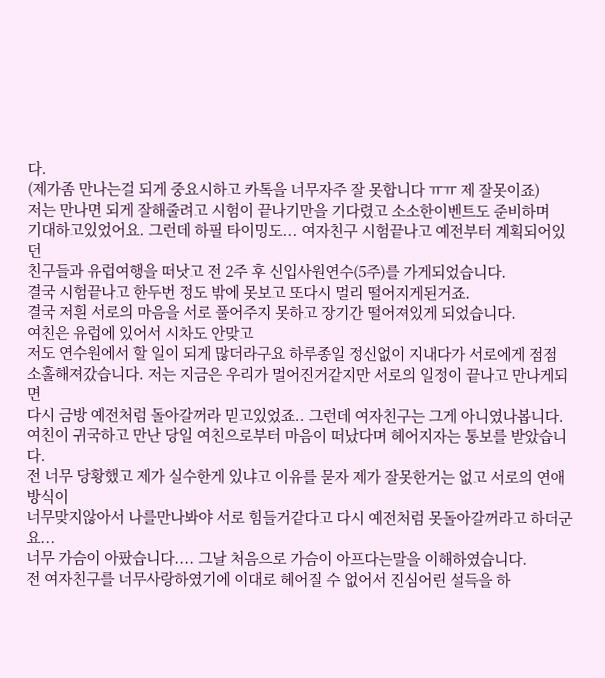다.
(제가좀 만나는걸 되게 중요시하고 카톡을 너무자주 잘 못합니다 ㅠㅠ 제 잘못이죠)
저는 만나면 되게 잘해줄려고 시험이 끝나기만을 기다렸고 소소한이벤트도 준비하며
기대하고있었어요. 그런데 하필 타이밍도... 여자친구 시험끝나고 예전부터 계획되어있던
친구들과 유럽여행을 떠낫고 전 2주 후 신입사원연수(5주)를 가게되었습니다.
결국 시험끝나고 한두번 정도 밖에 못보고 또다시 멀리 떨어지게된거죠.
결국 저흰 서로의 마음을 서로 풀어주지 못하고 장기간 떨어져있게 되었습니다.
여친은 유럽에 있어서 시차도 안맞고
저도 연수원에서 할 일이 되게 많더라구요 하루종일 정신없이 지내다가 서로에게 점점
소홀해져갔습니다. 저는 지금은 우리가 멀어진거같지만 서로의 일정이 끝나고 만나게되면
다시 금방 예전처럼 돌아갈꺼라 믿고있었죠.. 그런데 여자친구는 그게 아니였나봅니다.
여친이 귀국하고 만난 당일 여친으로부터 마음이 떠났다며 헤어지자는 통보를 받았습니다.
전 너무 당황했고 제가 실수한게 있냐고 이유를 묻자 제가 잘못한거는 없고 서로의 연애방식이
너무맞지않아서 나를만나봐야 서로 힘들거같다고 다시 예전처럼 못돌아갈꺼라고 하더군요...
너무 가슴이 아팠습니다.... 그날 처음으로 가슴이 아프다는말을 이해하였습니다.
전 여자친구를 너무사랑하였기에 이대로 헤어질 수 없어서 진심어린 설득을 하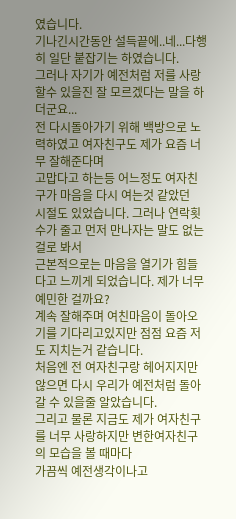였습니다.
기나긴시간동안 설득끝에..네...다행히 일단 붙잡기는 하였습니다.
그러나 자기가 예전처럼 저를 사랑할수 있을진 잘 모르겠다는 말을 하더군요...
전 다시돌아가기 위해 백방으로 노력하였고 여자친구도 제가 요즘 너무 잘해준다며
고맙다고 하는등 어느정도 여자친구가 마음을 다시 여는것 같았던
시절도 있었습니다. 그러나 연락횟수가 줄고 먼저 만나자는 말도 없는걸로 봐서
근본적으로는 마음을 열기가 힘들다고 느끼게 되었습니다. 제가 너무 예민한 걸까요?
계속 잘해주며 여친마음이 돌아오기를 기다리고있지만 점점 요즘 저도 지치는거 같습니다.
처음엔 전 여자친구랑 헤어지지만 않으면 다시 우리가 예전처럼 돌아갈 수 있을줄 알았습니다.
그리고 물론 지금도 제가 여자친구를 너무 사랑하지만 변한여자친구의 모습을 볼 때마다
가끔씩 예전생각이나고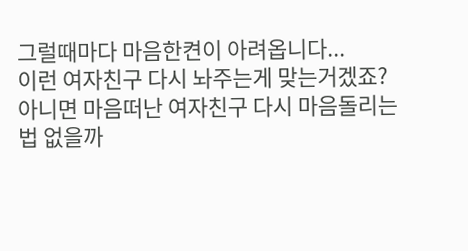그럴때마다 마음한켠이 아려옵니다...
이런 여자친구 다시 놔주는게 맞는거겠죠?
아니면 마음떠난 여자친구 다시 마음돌리는법 없을까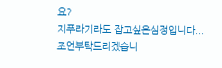요?
지푸라기라도 잡고싶은심정입니다...조언부탁드리겠습니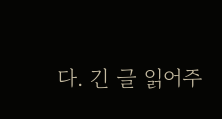다. 긴 글 읽어주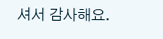셔서 감사해요.